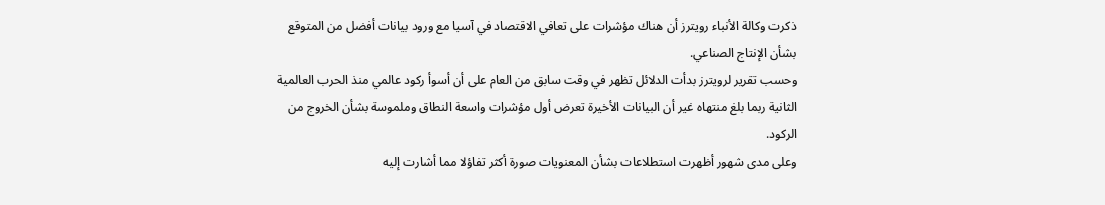ذكرت وكالة الأنباء رويترز أن هناك مؤشرات على تعافي الاقتصاد في آسيا مع ورود بيانات أفضل من المتوقع بشأن الإنتاج الصناعي.
وحسب تقرير لرويترز بدأت الدلائل تظهر في وقت سابق من العام على أن أسوأ ركود عالمي منذ الحرب العالمية الثانية ربما بلغ منتهاه غير أن البيانات الأخيرة تعرض أول مؤشرات واسعة النطاق وملموسة بشأن الخروج من الركود.
وعلى مدى شهور أظهرت استطلاعات بشأن المعنويات صورة أكثر تفاؤلا مما أشارت إليه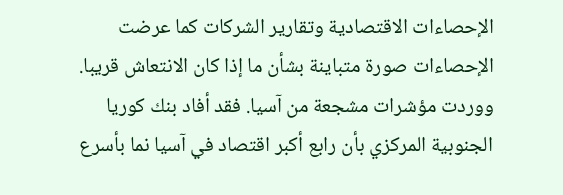الإحصاءات الاقتصادية وتقارير الشركات كما عرضت الإحصاءات صورة متباينة بشأن ما إذا كان الانتعاش قريبا.
ووردت مؤشرات مشجعة من آسيا. فقد أفاد بنك كوريا الجنوبية المركزي بأن رابع أكبر اقتصاد في آسيا نما بأسرع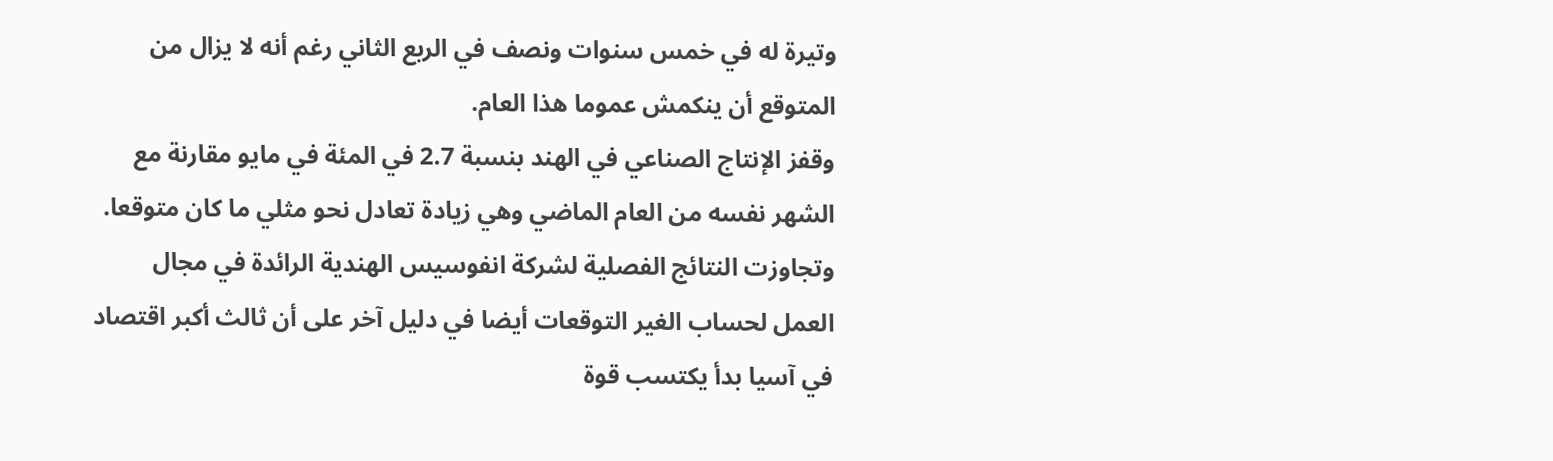وتيرة له في خمس سنوات ونصف في الربع الثاني رغم أنه لا يزال من المتوقع أن ينكمش عموما هذا العام.
وقفز الإنتاج الصناعي في الهند بنسبة 2.7 في المئة في مايو مقارنة مع الشهر نفسه من العام الماضي وهي زيادة تعادل نحو مثلي ما كان متوقعا.
وتجاوزت النتائج الفصلية لشركة انفوسيس الهندية الرائدة في مجال العمل لحساب الغير التوقعات أيضا في دليل آخر على أن ثالث أكبر اقتصاد في آسيا بدأ يكتسب قوة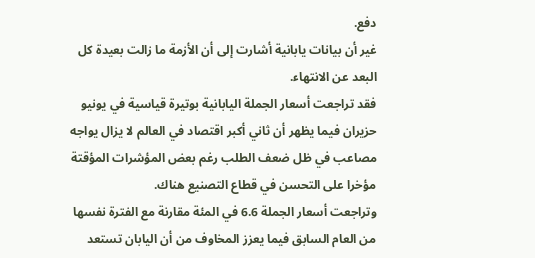دفع.
غير أن بيانات يابانية أشارت إلى أن الأزمة ما زالت بعيدة كل البعد عن الانتهاء.
فقد تراجعت أسعار الجملة اليابانية بوتيرة قياسية في يونيو حزيران فيما يظهر أن ثاني أكبر اقتصاد في العالم لا يزال يواجه مصاعب في ظل ضعف الطلب رغم بعض المؤشرات المؤقتة مؤخرا على التحسن في قطاع التصنيع هناك.
وتراجعت أسعار الجملة 6.6 في المئة مقارنة مع الفترة نفسها من العام السابق فيما يعزز المخاوف من أن اليابان تستعد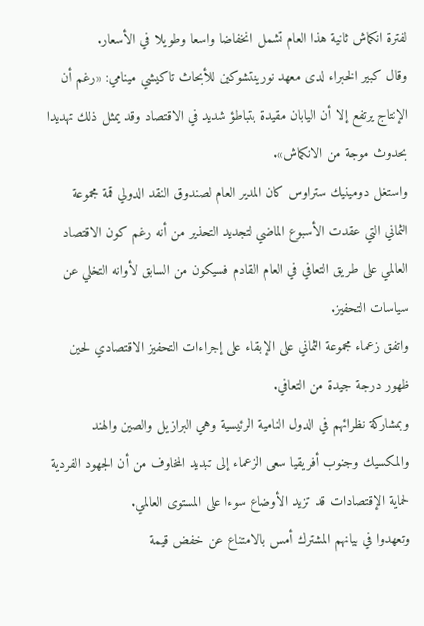لفترة انكماش ثانية هذا العام تشمل انخفاضا واسعا وطويلا في الأسعار.
وقال كبير الخبراء لدى معهد نورينتشوكين للأبحاث تاكيشي مينامي: «رغم أن الإنتاج يرتفع إلا أن اليابان مقيدة بتباطؤ شديد في الاقتصاد وقد يمثل ذلك تهديدا بحدوث موجة من الانكماش».
واستغل دومينيك ستراوس كان المدير العام لصندوق النقد الدولي قمة مجموعة الثماني التي عقدت الأسبوع الماضي لتجديد التحذير من أنه رغم كون الاقتصاد العالمي على طريق التعافي في العام القادم فسيكون من السابق لأوانه التخلي عن سياسات التحفيز.
واتفق زعماء مجموعة الثماني على الإبقاء على إجراءات التحفيز الاقتصادي لحين ظهور درجة جيدة من التعافي.
وبمشاركة نظرائهم في الدول النامية الرئيسية وهي البرازيل والصين والهند والمكسيك وجنوب أفريقيا سعى الزعماء إلى تبديد المخاوف من أن الجهود الفردية لحماية الإقتصادات قد تزيد الأوضاع سوءا على المستوى العالمي.
وتعهدوا في بيانهم المشترك أمس بالامتناع عن خفض قيمة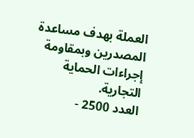العملة بهدف مساعدة المصدرين وبمقاومة إجراءات الحماية التجارية.
العدد 2500 -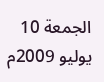الجمعة 10 يوليو 2009م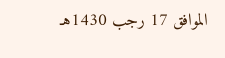الموافق 17 رجب 1430هـ